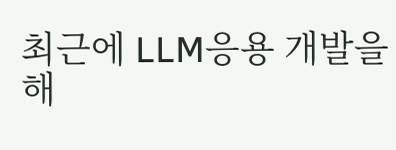최근에 LLM응용 개발을 해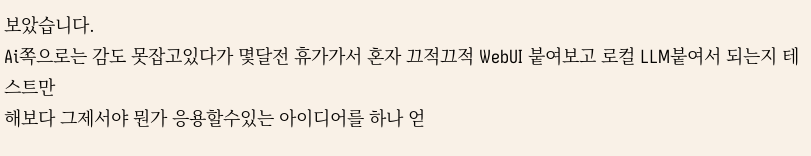보았습니다.
Ai쪽으로는 감도 못잡고있다가 몇달전 휴가가서 혼자 끄적끄적 WebUI 붙여보고 로컬 LLM붙여서 되는지 테스트만
해보다 그제서야 뭔가 응용할수있는 아이디어를 하나 얻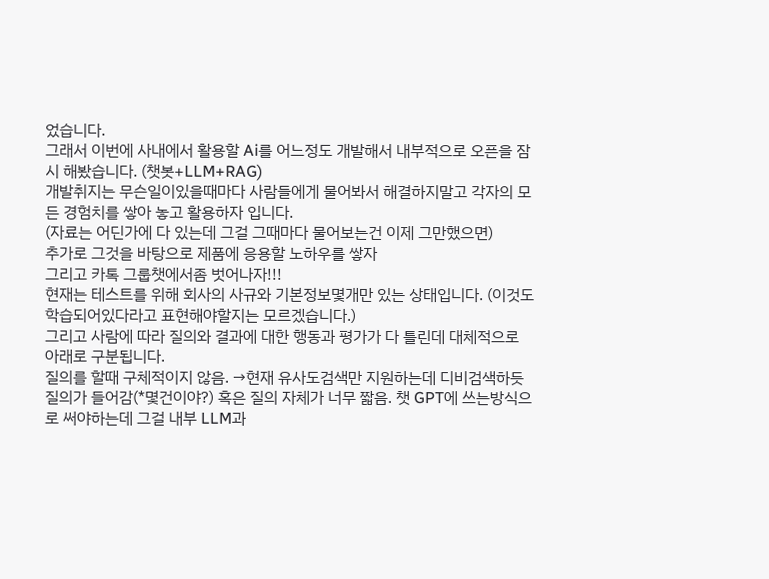었습니다.
그래서 이번에 사내에서 활용할 Ai를 어느정도 개발해서 내부적으로 오픈을 잠시 해봤습니다. (챗봇+LLM+RAG)
개발취지는 무슨일이있을때마다 사람들에게 물어봐서 해결하지말고 각자의 모든 경험치를 쌓아 놓고 활용하자 입니다.
(자료는 어딘가에 다 있는데 그걸 그때마다 물어보는건 이제 그만했으면)
추가로 그것을 바탕으로 제품에 응용할 노하우를 쌓자
그리고 카톡 그룹챗에서좀 벗어나자!!!
현재는 테스트를 위해 회사의 사규와 기본정보몇개만 있는 상태입니다. (이것도 학습되어있다라고 표현해야할지는 모르겠습니다.)
그리고 사람에 따라 질의와 결과에 대한 행동과 평가가 다 틀린데 대체적으로 아래로 구분됩니다.
질의를 할때 구체적이지 않음. →현재 유사도검색만 지원하는데 디비검색하듯 질의가 들어감(*몇건이야?) 혹은 질의 자체가 너무 짧음. 챗 GPT에 쓰는방식으로 써야하는데 그걸 내부 LLM과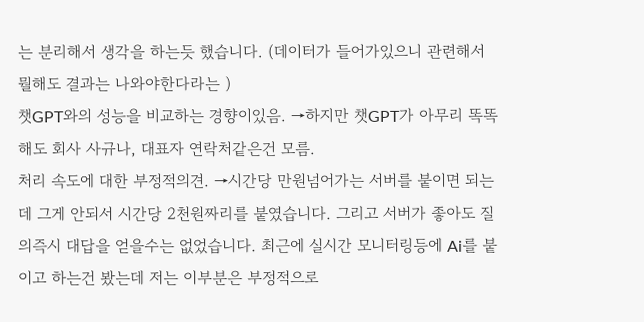는 분리해서 생각을 하는듯 했습니다. (데이터가 들어가있으니 관련해서 뭘해도 결과는 나와야한다라는 )
챗GPT와의 성능을 비교하는 경향이있음. →하지만 챗GPT가 아무리 똑똑해도 회사 사규나, 대표자 연락처같은건 모름.
처리 속도에 대한 부정적의견. →시간당 만원넘어가는 서버를 붙이면 되는데 그게 안되서 시간당 2천원짜리를 붙였습니다. 그리고 서버가 좋아도 질의즉시 대답을 얻을수는 없었습니다. 최근에 실시간 모니터링등에 Ai를 붙이고 하는건 봤는데 저는 이부분은 부정적으로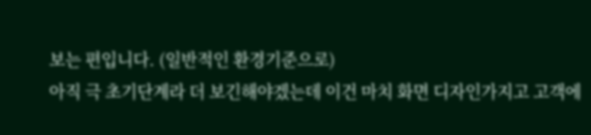보는 편입니다. (일반적인 환경기준으로)
아직 극 초기단계라 더 보긴해야겠는데 이건 마치 화면 디자인가지고 고객에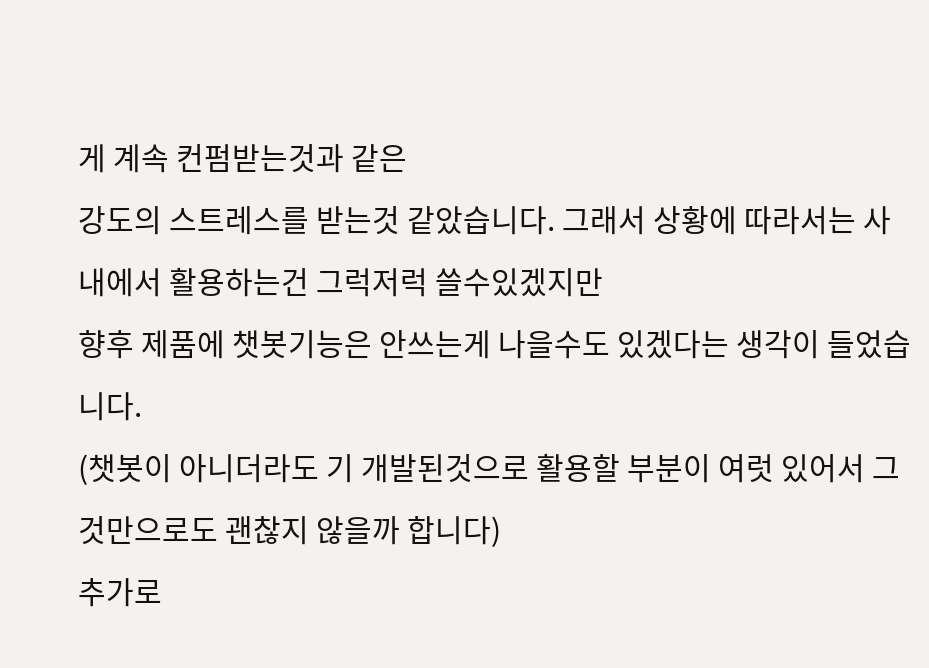게 계속 컨펌받는것과 같은
강도의 스트레스를 받는것 같았습니다. 그래서 상황에 따라서는 사내에서 활용하는건 그럭저럭 쓸수있겠지만
향후 제품에 챗봇기능은 안쓰는게 나을수도 있겠다는 생각이 들었습니다.
(챗봇이 아니더라도 기 개발된것으로 활용할 부분이 여럿 있어서 그것만으로도 괜찮지 않을까 합니다)
추가로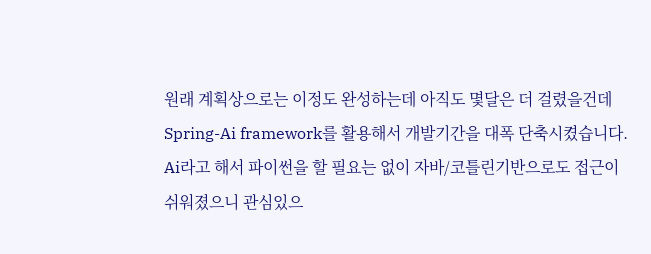원래 계획상으로는 이정도 완성하는데 아직도 몇달은 더 걸렸을건데
Spring-Ai framework를 활용해서 개발기간을 대폭 단축시켰습니다.
Ai라고 해서 파이썬을 할 필요는 없이 자바/코틀린기반으로도 접근이 쉬워졌으니 관심있으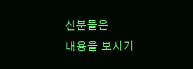신분들은
내용을 보시기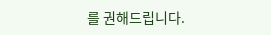를 권해드립니다.